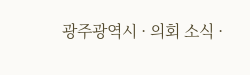광주광역시 · 의회 소식 ·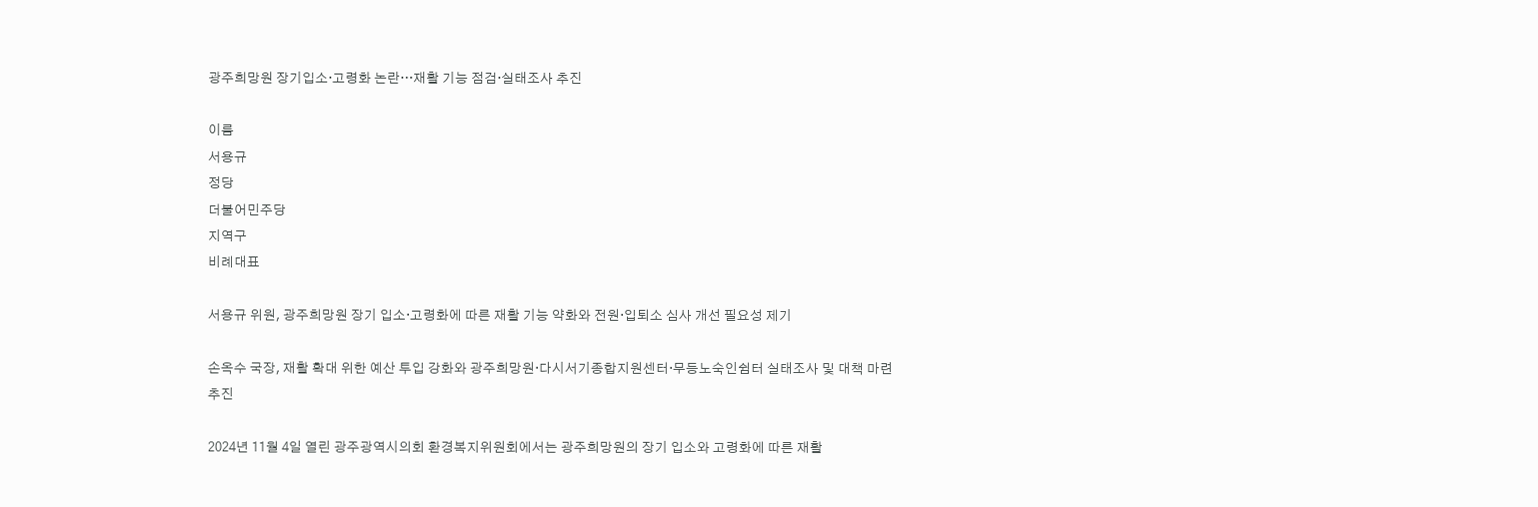광주희망원 장기입소·고령화 논란…재활 기능 점검·실태조사 추진

이름
서용규
정당
더불어민주당
지역구
비례대표

서용규 위원, 광주희망원 장기 입소·고령화에 따른 재활 기능 약화와 전원·입퇴소 심사 개선 필요성 제기

손옥수 국장, 재활 확대 위한 예산 투입 강화와 광주희망원·다시서기종합지원센터·무등노숙인쉼터 실태조사 및 대책 마련 추진

2024년 11월 4일 열린 광주광역시의회 환경복지위원회에서는 광주희망원의 장기 입소와 고령화에 따른 재활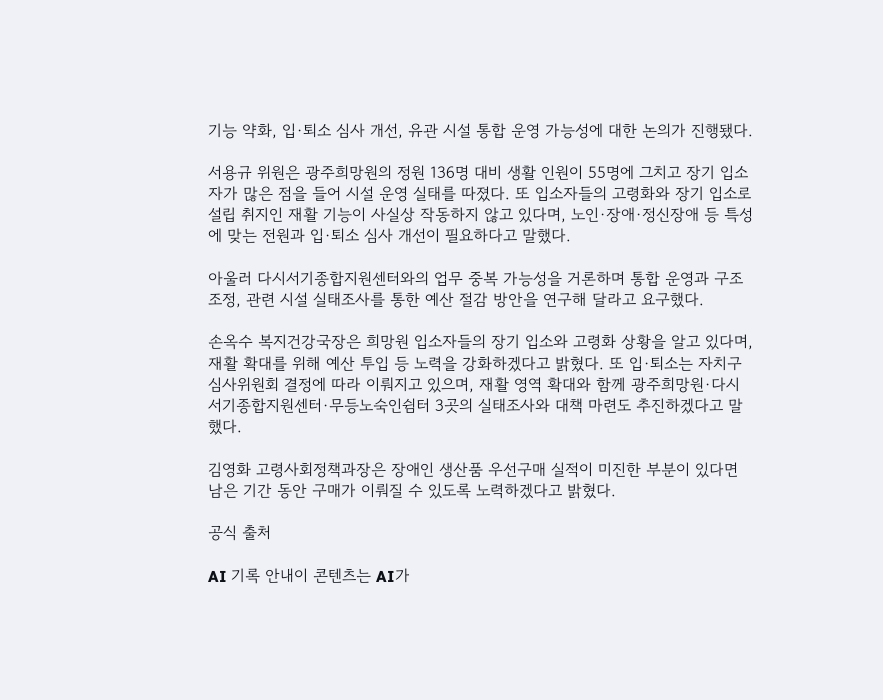기능 약화, 입·퇴소 심사 개선, 유관 시설 통합 운영 가능성에 대한 논의가 진행됐다.

서용규 위원은 광주희망원의 정원 136명 대비 생활 인원이 55명에 그치고 장기 입소자가 많은 점을 들어 시설 운영 실태를 따졌다. 또 입소자들의 고령화와 장기 입소로 설립 취지인 재활 기능이 사실상 작동하지 않고 있다며, 노인·장애·정신장애 등 특성에 맞는 전원과 입·퇴소 심사 개선이 필요하다고 말했다.

아울러 다시서기종합지원센터와의 업무 중복 가능성을 거론하며 통합 운영과 구조조정, 관련 시설 실태조사를 통한 예산 절감 방안을 연구해 달라고 요구했다.

손옥수 복지건강국장은 희망원 입소자들의 장기 입소와 고령화 상황을 알고 있다며, 재활 확대를 위해 예산 투입 등 노력을 강화하겠다고 밝혔다. 또 입·퇴소는 자치구 심사위원회 결정에 따라 이뤄지고 있으며, 재활 영역 확대와 함께 광주희망원·다시서기종합지원센터·무등노숙인쉼터 3곳의 실태조사와 대책 마련도 추진하겠다고 말했다.

김영화 고령사회정책과장은 장애인 생산품 우선구매 실적이 미진한 부분이 있다면 남은 기간 동안 구매가 이뤄질 수 있도록 노력하겠다고 밝혔다.

공식 출처

AI 기록 안내이 콘텐츠는 AI가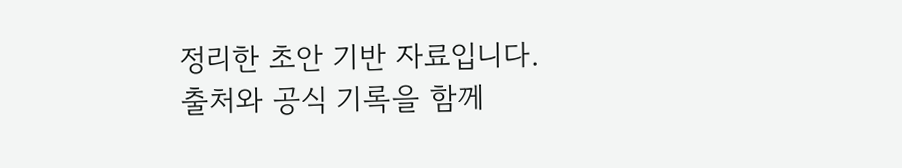정리한 초안 기반 자료입니다. 출처와 공식 기록을 함께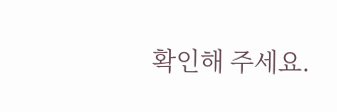확인해 주세요.